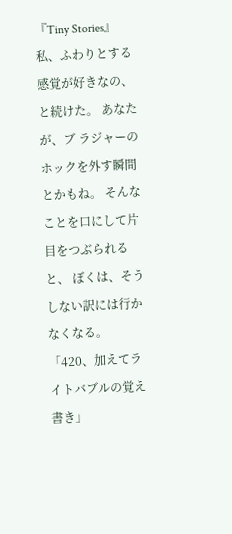『Tiny Stories』私、ふわりとする感覚が好きなの、と続けた。 あなたが、ブ ラジャーのホックを外す瞬間とかもね。 そんなことを口にして片目をつぶられると、 ぼくは、そうしない訳には行かなくなる。 「420、加えてライトバブルの覚え書き」